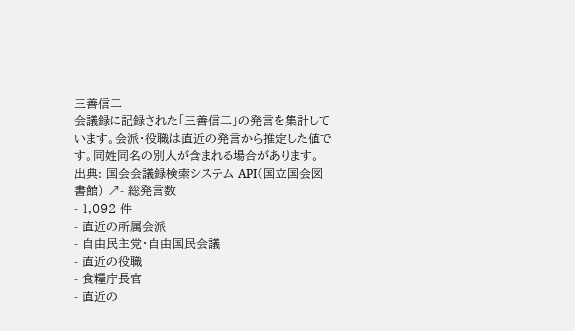三善信二
会議録に記録された「三善信二」の発言を集計しています。会派・役職は直近の発言から推定した値です。同姓同名の別人が含まれる場合があります。
出典: 国会会議録検索システム API(国立国会図書館) ↗- 総発言数
- 1,092 件
- 直近の所属会派
- 自由民主党・自由国民会議
- 直近の役職
- 食糧庁長官
- 直近の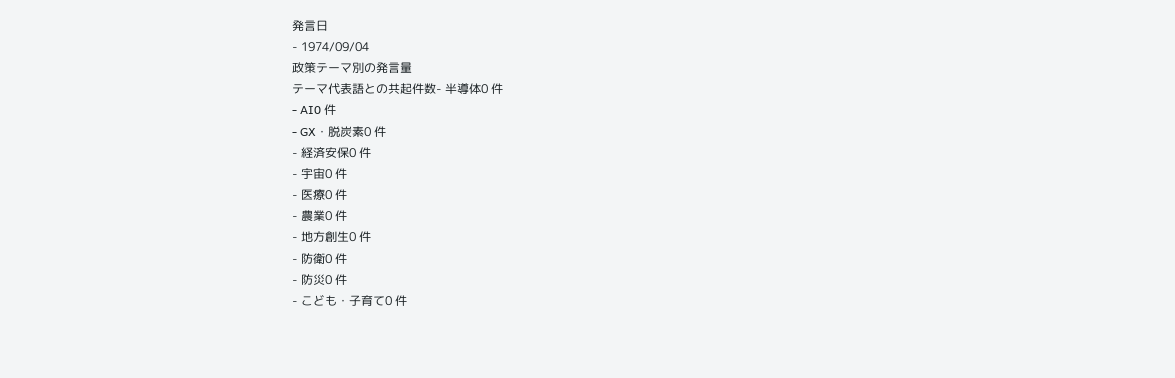発言日
- 1974/09/04
政策テーマ別の発言量
テーマ代表語との共起件数- 半導体0 件
- AI0 件
- GX・脱炭素0 件
- 経済安保0 件
- 宇宙0 件
- 医療0 件
- 農業0 件
- 地方創生0 件
- 防衛0 件
- 防災0 件
- こども・子育て0 件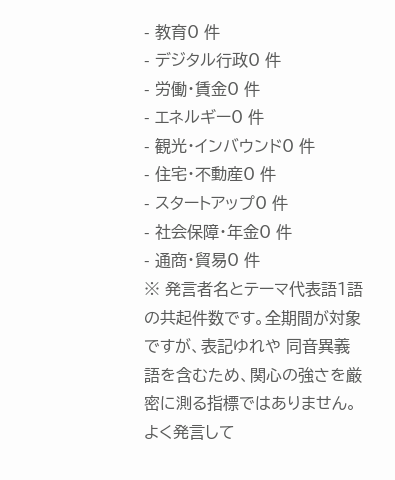- 教育0 件
- デジタル行政0 件
- 労働・賃金0 件
- エネルギー0 件
- 観光・インバウンド0 件
- 住宅・不動産0 件
- スタートアップ0 件
- 社会保障・年金0 件
- 通商・貿易0 件
※ 発言者名とテーマ代表語1語の共起件数です。全期間が対象ですが、表記ゆれや 同音異義語を含むため、関心の強さを厳密に測る指標ではありません。
よく発言して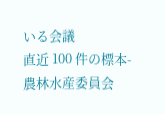いる会議
直近 100 件の標本- 農林水産委員会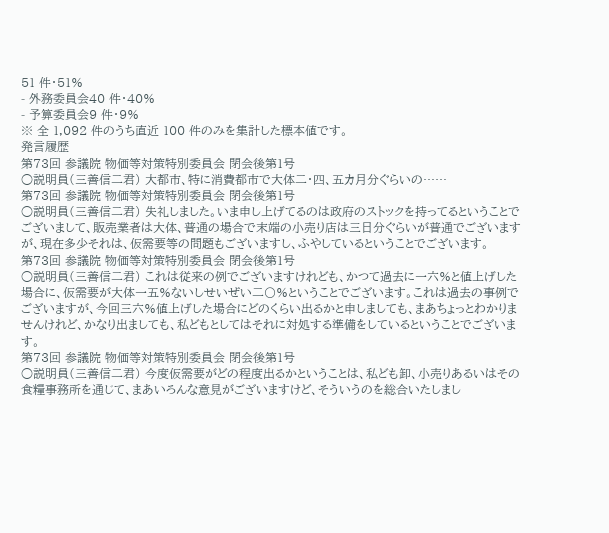51 件・51%
- 外務委員会40 件・40%
- 予算委員会9 件・9%
※ 全 1,092 件のうち直近 100 件のみを集計した標本値です。
発言履歴
第73回 参議院 物価等対策特別委員会 閉会後第1号
○説明員(三善信二君) 大都市、特に消費都市で大体二・四、五カ月分ぐらいの……
第73回 参議院 物価等対策特別委員会 閉会後第1号
○説明員(三善信二君) 失礼しました。いま申し上げてるのは政府のストックを持ってるということでございまして、販売業者は大体、普通の場合で末端の小売り店は三日分ぐらいが普通でございますが、現在多少それは、仮需要等の問題もございますし、ふやしているということでございます。
第73回 参議院 物価等対策特別委員会 閉会後第1号
○説明員(三善信二君) これは従来の例でございますけれども、かつて過去に一六%と値上げした場合に、仮需要が大体一五%ないしせいぜい二〇%ということでございます。これは過去の事例でございますが、今回三六%値上げした場合にどのくらい出るかと申しましても、まあちょっとわかりませんけれど、かなり出ましても、私どもとしてはそれに対処する準備をしているということでございます。
第73回 参議院 物価等対策特別委員会 閉会後第1号
○説明員(三善信二君) 今度仮需要がどの程度出るかということは、私ども卸、小売りあるいはその食糧事務所を通じて、まあいろんな意見がございますけど、そういうのを総合いたしまし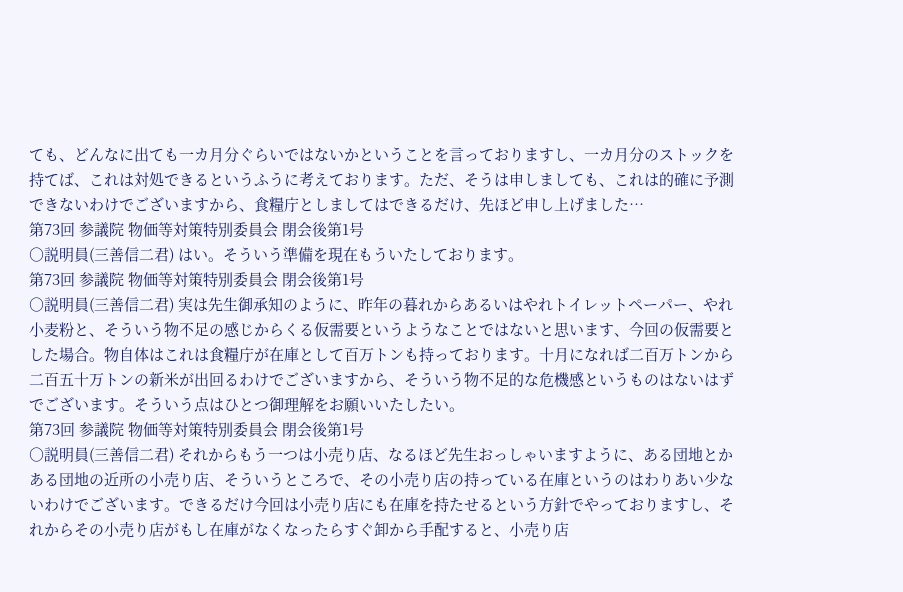ても、どんなに出ても一カ月分ぐらいではないかということを言っておりますし、一カ月分のストックを持てば、これは対処できるというふうに考えております。ただ、そうは申しましても、これは的確に予測できないわけでございますから、食糧庁としましてはできるだけ、先ほど申し上げました…
第73回 参議院 物価等対策特別委員会 閉会後第1号
○説明員(三善信二君) はい。そういう準備を現在もういたしております。
第73回 参議院 物価等対策特別委員会 閉会後第1号
○説明員(三善信二君) 実は先生御承知のように、昨年の暮れからあるいはやれトイレットペーパー、やれ小麦粉と、そういう物不足の感じからくる仮需要というようなことではないと思います、今回の仮需要とした場合。物自体はこれは食糧庁が在庫として百万トンも持っております。十月になれば二百万トンから二百五十万トンの新米が出回るわけでございますから、そういう物不足的な危機感というものはないはずでございます。そういう点はひとつ御理解をお願いいたしたい。
第73回 参議院 物価等対策特別委員会 閉会後第1号
○説明員(三善信二君) それからもう一つは小売り店、なるほど先生おっしゃいますように、ある団地とかある団地の近所の小売り店、そういうところで、その小売り店の持っている在庫というのはわりあい少ないわけでございます。できるだけ今回は小売り店にも在庫を持たせるという方針でやっておりますし、それからその小売り店がもし在庫がなくなったらすぐ卸から手配すると、小売り店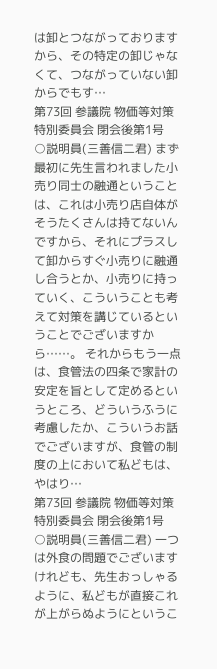は卸とつながっておりますから、その特定の卸じゃなくて、つながっていない卸からでもす…
第73回 参議院 物価等対策特別委員会 閉会後第1号
○説明員(三善信二君) まず最初に先生言われました小売り同士の融通ということは、これは小売り店自体がそうたくさんは持てないんですから、それにプラスして卸からすぐ小売りに融通し合うとか、小売りに持っていく、こういうことも考えて対策を講じているということでございますから……。 それからもう一点は、食管法の四条で家計の安定を旨として定めるというところ、どういうふうに考慮したか、こういうお話でございますが、食管の制度の上において私どもは、やはり…
第73回 参議院 物価等対策特別委員会 閉会後第1号
○説明員(三善信二君) 一つは外食の問題でございますけれども、先生おっしゃるように、私どもが直接これが上がらぬようにというこ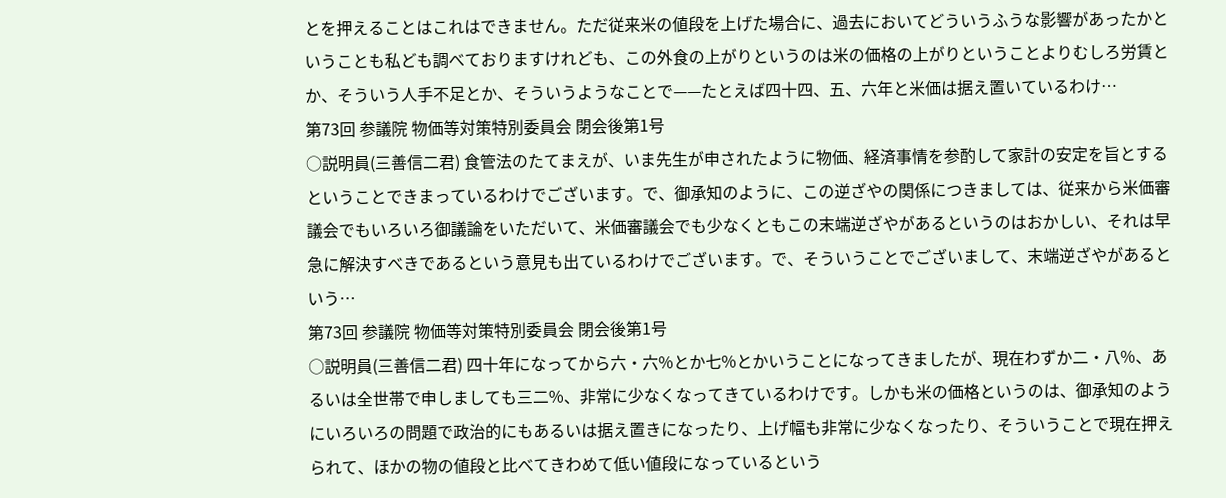とを押えることはこれはできません。ただ従来米の値段を上げた場合に、過去においてどういうふうな影響があったかということも私ども調べておりますけれども、この外食の上がりというのは米の価格の上がりということよりむしろ労賃とか、そういう人手不足とか、そういうようなことで——たとえば四十四、五、六年と米価は据え置いているわけ…
第73回 参議院 物価等対策特別委員会 閉会後第1号
○説明員(三善信二君) 食管法のたてまえが、いま先生が申されたように物価、経済事情を参酌して家計の安定を旨とするということできまっているわけでございます。で、御承知のように、この逆ざやの関係につきましては、従来から米価審議会でもいろいろ御議論をいただいて、米価審議会でも少なくともこの末端逆ざやがあるというのはおかしい、それは早急に解決すべきであるという意見も出ているわけでございます。で、そういうことでございまして、末端逆ざやがあるという…
第73回 参議院 物価等対策特別委員会 閉会後第1号
○説明員(三善信二君) 四十年になってから六・六%とか七%とかいうことになってきましたが、現在わずか二・八%、あるいは全世帯で申しましても三二%、非常に少なくなってきているわけです。しかも米の価格というのは、御承知のようにいろいろの問題で政治的にもあるいは据え置きになったり、上げ幅も非常に少なくなったり、そういうことで現在押えられて、ほかの物の値段と比べてきわめて低い値段になっているという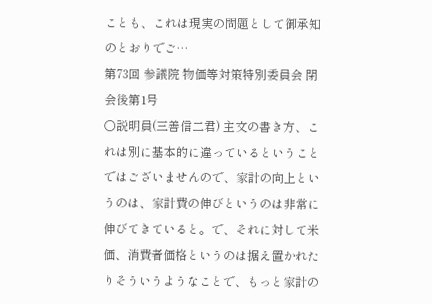ことも、これは現実の問題として御承知のとおりでご…
第73回 参議院 物価等対策特別委員会 閉会後第1号
○説明員(三善信二君) 主文の書き方、これは別に基本的に違っているということではございませんので、家計の向上というのは、家計費の伸びというのは非常に伸びてきていると。で、それに対して米価、消費者価格というのは据え置かれたりそういうようなことで、もっと家計の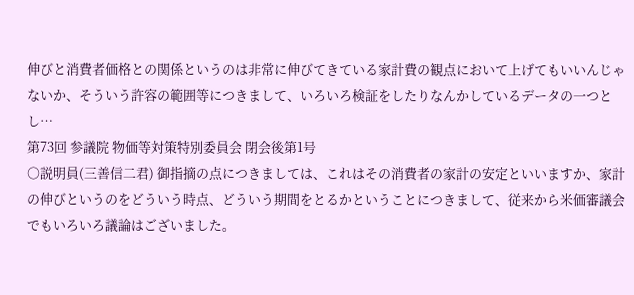伸びと消費者価格との関係というのは非常に伸びてきている家計費の観点において上げてもいいんじゃないか、そういう許容の範囲等につきまして、いろいろ検証をしたりなんかしているデータの一つとし…
第73回 参議院 物価等対策特別委員会 閉会後第1号
○説明員(三善信二君) 御指摘の点につきましては、これはその消費者の家計の安定といいますか、家計の伸びというのをどういう時点、どういう期間をとるかということにつきまして、従来から米価審議会でもいろいろ議論はございました。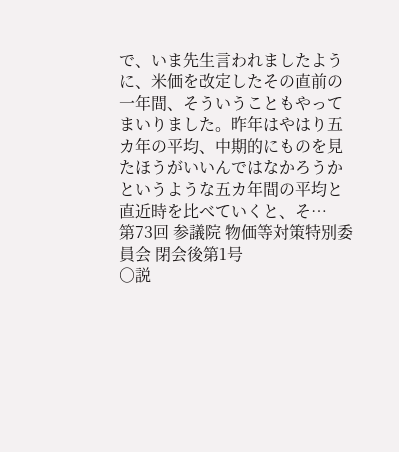で、いま先生言われましたように、米価を改定したその直前の一年間、そういうこともやってまいりました。昨年はやはり五カ年の平均、中期的にものを見たほうがいいんではなかろうかというような五カ年間の平均と直近時を比べていくと、そ…
第73回 参議院 物価等対策特別委員会 閉会後第1号
○説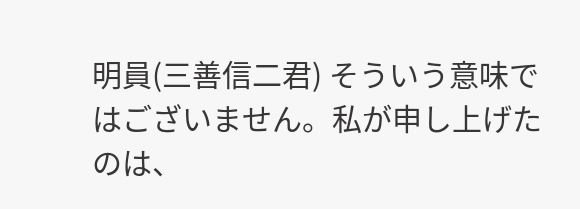明員(三善信二君) そういう意味ではございません。私が申し上げたのは、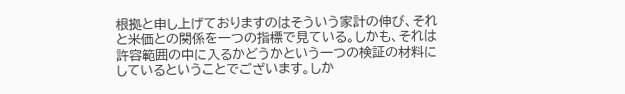根拠と申し上げておりますのはそういう家計の伸び、それと米価との関係を一つの指標で見ている。しかも、それは許容範囲の中に入るかどうかという一つの検証の材料にしているということでございます。しか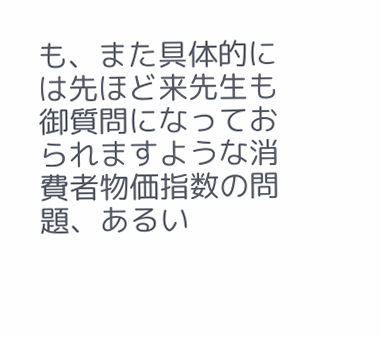も、また具体的には先ほど来先生も御質問になっておられますような消費者物価指数の問題、あるい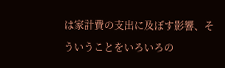は家計費の支出に及ぼす影響、そういうことをいろいろの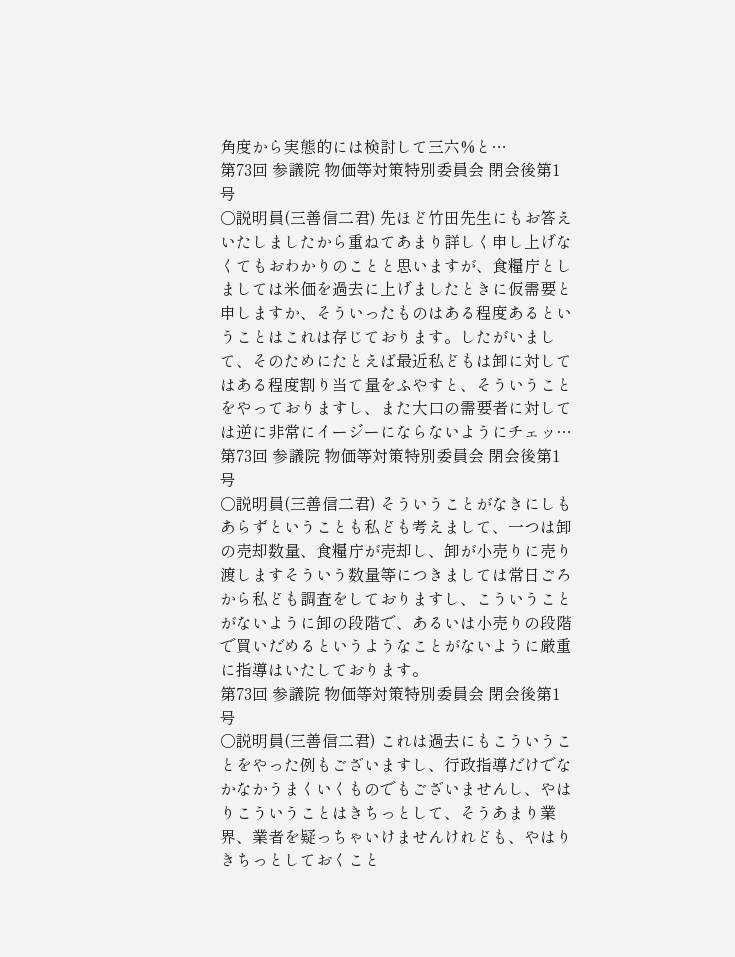角度から実態的には検討して三六%と…
第73回 参議院 物価等対策特別委員会 閉会後第1号
○説明員(三善信二君) 先ほど竹田先生にもお答えいたしましたから重ねてあまり詳しく申し上げなくてもおわかりのことと思いますが、食糧庁としましては米価を過去に上げましたときに仮需要と申しますか、そういったものはある程度あるということはこれは存じております。したがいまして、そのためにたとえば最近私どもは卸に対してはある程度割り当て量をふやすと、そういうことをやっておりますし、また大口の需要者に対しては逆に非常にイージーにならないようにチェッ…
第73回 参議院 物価等対策特別委員会 閉会後第1号
○説明員(三善信二君) そういうことがなきにしもあらずということも私ども考えまして、一つは卸の売却数量、食糧庁が売却し、卸が小売りに売り渡しますそういう数量等につきましては常日ごろから私ども調査をしておりますし、こういうことがないように卸の段階で、あるいは小売りの段階で買いだめるというようなことがないように厳重に指導はいたしております。
第73回 参議院 物価等対策特別委員会 閉会後第1号
○説明員(三善信二君) これは過去にもこういうことをやった例もございますし、行政指導だけでなかなかうまくいくものでもございませんし、やはりこういうことはきちっとして、そうあまり業界、業者を疑っちゃいけませんけれども、やはりきちっとしておくこと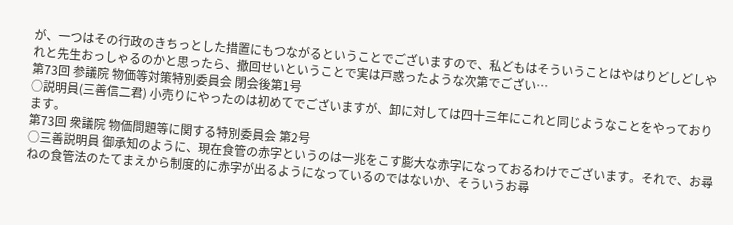が、一つはその行政のきちっとした措置にもつながるということでございますので、私どもはそういうことはやはりどしどしやれと先生おっしゃるのかと思ったら、撤回せいということで実は戸惑ったような次第でござい…
第73回 参議院 物価等対策特別委員会 閉会後第1号
○説明員(三善信二君) 小売りにやったのは初めてでございますが、卸に対しては四十三年にこれと同じようなことをやっております。
第73回 衆議院 物価問題等に関する特別委員会 第2号
○三善説明員 御承知のように、現在食管の赤字というのは一兆をこす膨大な赤字になっておるわけでございます。それで、お尋ねの食管法のたてまえから制度的に赤字が出るようになっているのではないか、そういうお尋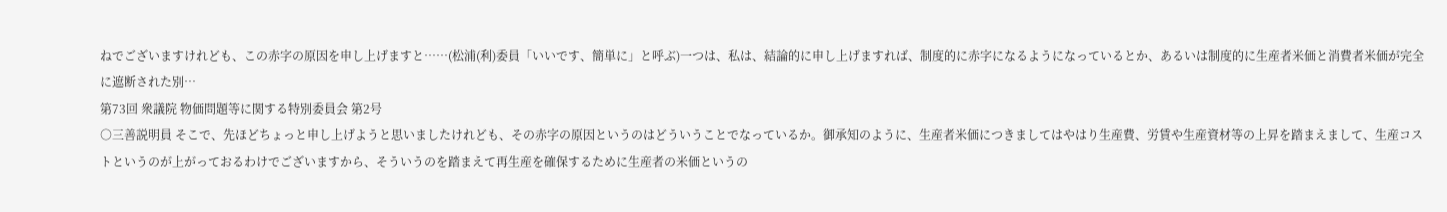ねでございますけれども、この赤字の原因を申し上げますと……(松浦(利)委員「いいです、簡単に」と呼ぶ)一つは、私は、結論的に申し上げますれば、制度的に赤字になるようになっているとか、あるいは制度的に生産者米価と消費者米価が完全に遮断された別…
第73回 衆議院 物価問題等に関する特別委員会 第2号
○三善説明員 そこで、先ほどちょっと申し上げようと思いましたけれども、その赤字の原因というのはどういうことでなっているか。御承知のように、生産者米価につきましてはやはり生産費、労賃や生産資材等の上昇を踏まえまして、生産コストというのが上がっておるわけでございますから、そういうのを踏まえて再生産を確保するために生産者の米価というの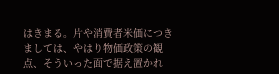はきまる。片や消費者米価につきましては、やはり物価政策の観点、そういった面で据え置かれ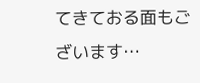てきておる面もございます…